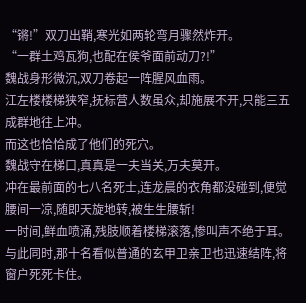“锵!”双刀出鞘,寒光如两轮弯月骤然炸开。
“一群土鸡瓦狗,也配在侯爷面前动刀?!”
魏战身形微沉,双刀卷起一阵腥风血雨。
江左楼楼梯狭窄,抚标营人数虽众,却施展不开,只能三五成群地往上冲。
而这也恰恰成了他们的死穴。
魏战守在梯口,真真是一夫当关,万夫莫开。
冲在最前面的七八名死士,连龙晨的衣角都没碰到,便觉腰间一凉,随即天旋地转,被生生腰斩!
一时间,鲜血喷涌,残肢顺着楼梯滚落,惨叫声不绝于耳。
与此同时,那十名看似普通的玄甲卫亲卫也迅速结阵,将窗户死死卡住。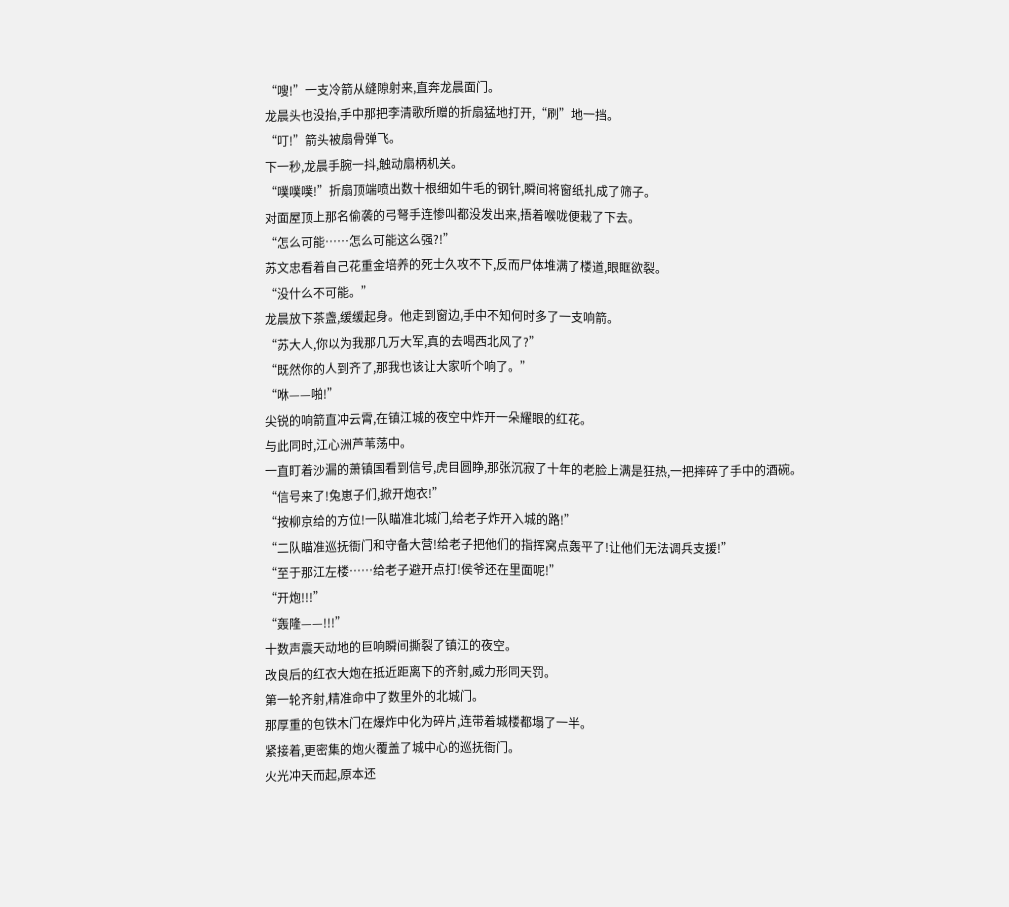“嗖!”一支冷箭从缝隙射来,直奔龙晨面门。
龙晨头也没抬,手中那把李清歌所赠的折扇猛地打开,“刷”地一挡。
“叮!”箭头被扇骨弹飞。
下一秒,龙晨手腕一抖,触动扇柄机关。
“噗噗噗!”折扇顶端喷出数十根细如牛毛的钢针,瞬间将窗纸扎成了筛子。
对面屋顶上那名偷袭的弓弩手连惨叫都没发出来,捂着喉咙便栽了下去。
“怎么可能……怎么可能这么强?!”
苏文忠看着自己花重金培养的死士久攻不下,反而尸体堆满了楼道,眼眶欲裂。
“没什么不可能。”
龙晨放下茶盏,缓缓起身。他走到窗边,手中不知何时多了一支响箭。
“苏大人,你以为我那几万大军,真的去喝西北风了?”
“既然你的人到齐了,那我也该让大家听个响了。”
“咻——啪!”
尖锐的响箭直冲云霄,在镇江城的夜空中炸开一朵耀眼的红花。
与此同时,江心洲芦苇荡中。
一直盯着沙漏的萧镇国看到信号,虎目圆睁,那张沉寂了十年的老脸上满是狂热,一把摔碎了手中的酒碗。
“信号来了!兔崽子们,掀开炮衣!”
“按柳京给的方位!一队瞄准北城门,给老子炸开入城的路!”
“二队瞄准巡抚衙门和守备大营!给老子把他们的指挥窝点轰平了!让他们无法调兵支援!”
“至于那江左楼……给老子避开点打!侯爷还在里面呢!”
“开炮!!!”
“轰隆——!!!”
十数声震天动地的巨响瞬间撕裂了镇江的夜空。
改良后的红衣大炮在抵近距离下的齐射,威力形同天罚。
第一轮齐射,精准命中了数里外的北城门。
那厚重的包铁木门在爆炸中化为碎片,连带着城楼都塌了一半。
紧接着,更密集的炮火覆盖了城中心的巡抚衙门。
火光冲天而起,原本还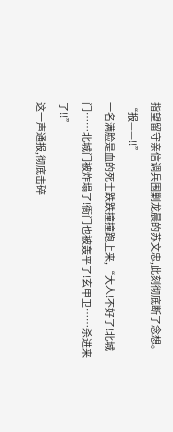指望留守亲信调兵围剿龙晨的苏文忠,此刻彻底断了念想。
“报——!!”
一名满脸是血的死士跌跌撞撞跑上来,“大人!不好了!北城门……北城门被炸塌了!衙门也被轰平了!玄甲卫……杀进来了!!”
这一声通报,彻底击碎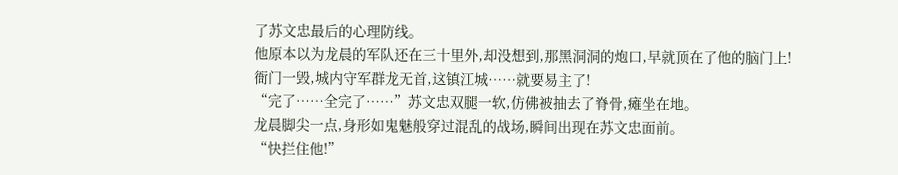了苏文忠最后的心理防线。
他原本以为龙晨的军队还在三十里外,却没想到,那黑洞洞的炮口,早就顶在了他的脑门上!
衙门一毁,城内守军群龙无首,这镇江城……就要易主了!
“完了……全完了……”苏文忠双腿一软,仿佛被抽去了脊骨,瘫坐在地。
龙晨脚尖一点,身形如鬼魅般穿过混乱的战场,瞬间出现在苏文忠面前。
“快拦住他!”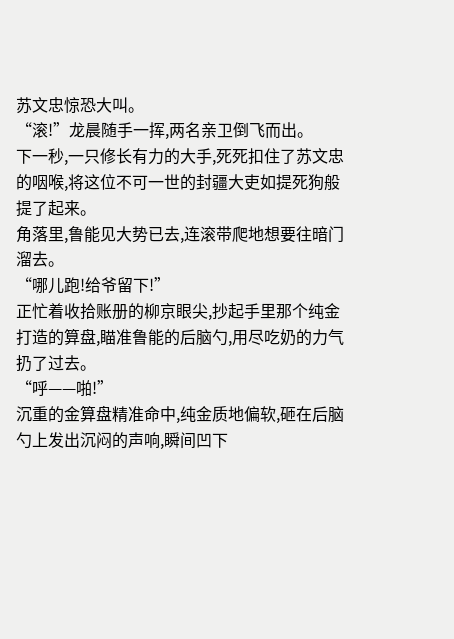苏文忠惊恐大叫。
“滚!”龙晨随手一挥,两名亲卫倒飞而出。
下一秒,一只修长有力的大手,死死扣住了苏文忠的咽喉,将这位不可一世的封疆大吏如提死狗般提了起来。
角落里,鲁能见大势已去,连滚带爬地想要往暗门溜去。
“哪儿跑!给爷留下!”
正忙着收拾账册的柳京眼尖,抄起手里那个纯金打造的算盘,瞄准鲁能的后脑勺,用尽吃奶的力气扔了过去。
“呼——啪!”
沉重的金算盘精准命中,纯金质地偏软,砸在后脑勺上发出沉闷的声响,瞬间凹下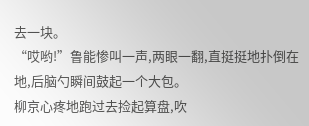去一块。
“哎哟!”鲁能惨叫一声,两眼一翻,直挺挺地扑倒在地,后脑勺瞬间鼓起一个大包。
柳京心疼地跑过去捡起算盘,吹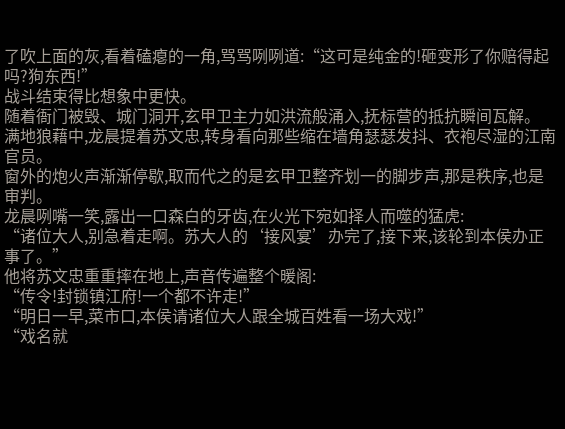了吹上面的灰,看着磕瘪的一角,骂骂咧咧道:“这可是纯金的!砸变形了你赔得起吗?狗东西!”
战斗结束得比想象中更快。
随着衙门被毁、城门洞开,玄甲卫主力如洪流般涌入,抚标营的抵抗瞬间瓦解。
满地狼藉中,龙晨提着苏文忠,转身看向那些缩在墙角瑟瑟发抖、衣袍尽湿的江南官员。
窗外的炮火声渐渐停歇,取而代之的是玄甲卫整齐划一的脚步声,那是秩序,也是审判。
龙晨咧嘴一笑,露出一口森白的牙齿,在火光下宛如择人而噬的猛虎:
“诸位大人,别急着走啊。苏大人的‘接风宴’办完了,接下来,该轮到本侯办正事了。”
他将苏文忠重重摔在地上,声音传遍整个暖阁:
“传令!封锁镇江府!一个都不许走!”
“明日一早,菜市口,本侯请诸位大人跟全城百姓看一场大戏!”
“戏名就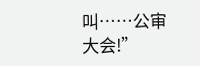叫……公审大会!”